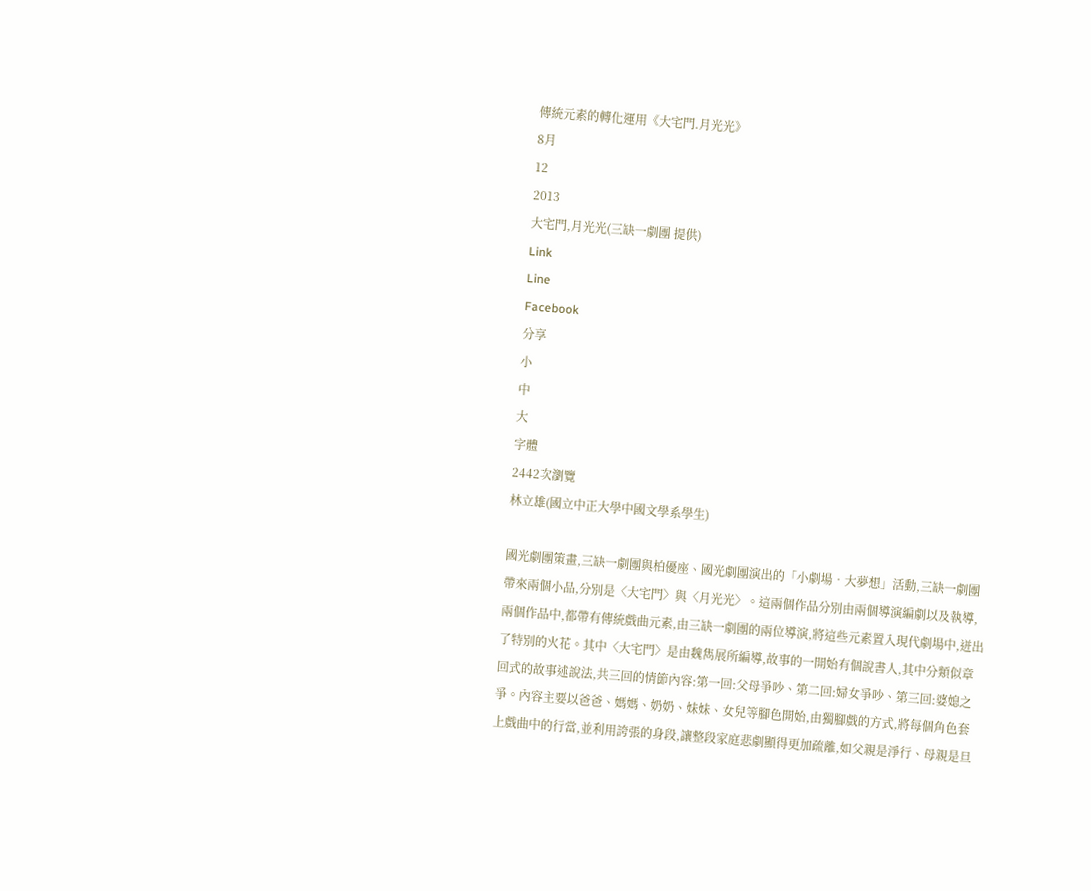傳統元素的轉化運用《大宅門.月光光》
8月
12
2013
大宅門,月光光(三缺一劇團 提供)
Link
Line
Facebook
分享
小
中
大
字體
2442次瀏覽
林立雄(國立中正大學中國文學系學生)

國光劇團策畫,三缺一劇團與柏優座、國光劇團演出的「小劇場‧大夢想」活動,三缺一劇團帶來兩個小品,分別是〈大宅門〉與〈月光光〉。這兩個作品分別由兩個導演編劇以及執導,兩個作品中,都帶有傳統戲曲元素,由三缺一劇團的兩位導演,將這些元素置入現代劇場中,迸出了特別的火花。其中〈大宅門〉是由魏雋展所編導,故事的一開始有個說書人,其中分類似章回式的故事述說法,共三回的情節內容:第一回:父母爭吵、第二回:婦女爭吵、第三回:婆媳之爭。內容主要以爸爸、媽媽、奶奶、妹妹、女兒等腳色開始,由獨腳戲的方式,將每個角色套上戲曲中的行當,並利用誇張的身段,讓整段家庭悲劇顯得更加疏離,如父親是淨行、母親是旦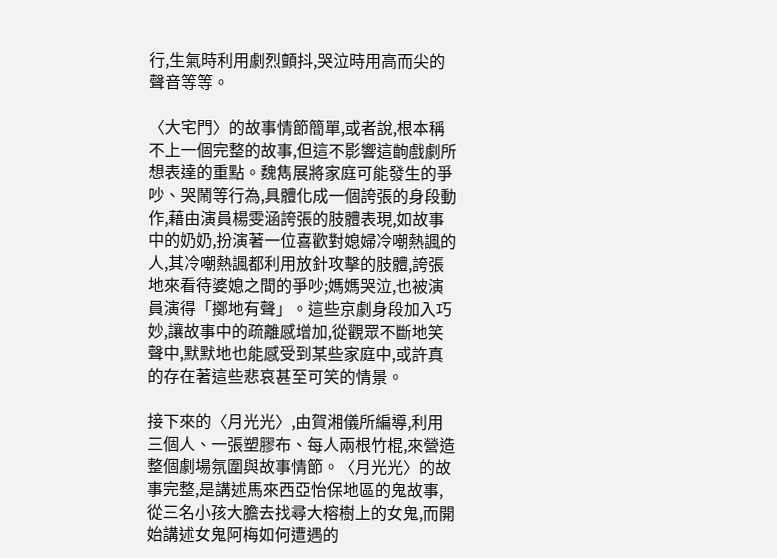行,生氣時利用劇烈顫抖,哭泣時用高而尖的聲音等等。

〈大宅門〉的故事情節簡單,或者說,根本稱不上一個完整的故事,但這不影響這齣戲劇所想表達的重點。魏雋展將家庭可能發生的爭吵、哭鬧等行為,具體化成一個誇張的身段動作,藉由演員楊雯涵誇張的肢體表現,如故事中的奶奶,扮演著一位喜歡對媳婦冷嘲熱諷的人,其冷嘲熱諷都利用放針攻擊的肢體,誇張地來看待婆媳之間的爭吵;媽媽哭泣,也被演員演得「擲地有聲」。這些京劇身段加入巧妙,讓故事中的疏離感增加,從觀眾不斷地笑聲中,默默地也能感受到某些家庭中,或許真的存在著這些悲哀甚至可笑的情景。

接下來的〈月光光〉,由賀湘儀所編導,利用三個人、一張塑膠布、每人兩根竹棍,來營造整個劇場氛圍與故事情節。〈月光光〉的故事完整,是講述馬來西亞怡保地區的鬼故事,從三名小孩大膽去找尋大榕樹上的女鬼,而開始講述女鬼阿梅如何遭遇的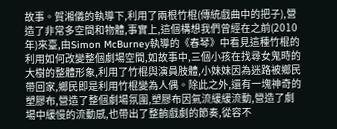故事。賀湘儀的執導下,利用了兩根竹棍(傳統戲曲中的把子),營造了非常多空間和物體,事實上,這個構想我們曾經在之前(2010年)來臺,由Simon McBurney執導的《春琴》中看見這種竹棍的利用如何改變整個劇場空間,如故事中,三個小孩在找尋女鬼時的大樹的整體形象,利用了竹棍與演員肢體,小妹妹因為迷路被鄉民帶回家,鄉民即是利用竹棍變為人偶。除此之外,還有一塊神奇的塑膠布,營造了整個劇場氛圍,塑膠布因氣流緩緩流動,營造了劇場中緩慢的流動感,也帶出了整齣戲劇的節奏,從容不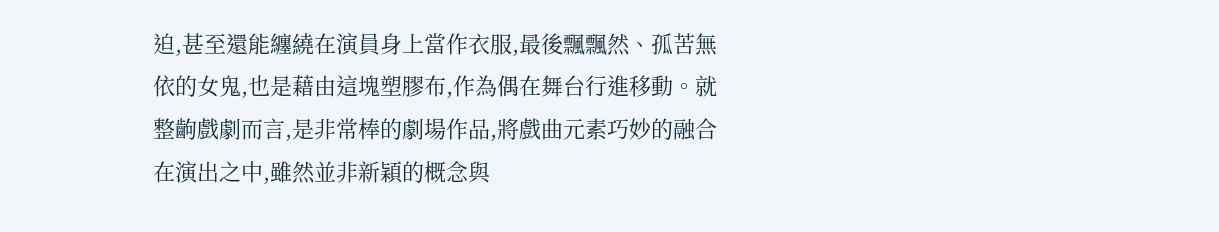迫,甚至還能纏繞在演員身上當作衣服,最後飄飄然、孤苦無依的女鬼,也是藉由這塊塑膠布,作為偶在舞台行進移動。就整齣戲劇而言,是非常棒的劇場作品,將戲曲元素巧妙的融合在演出之中,雖然並非新穎的概念與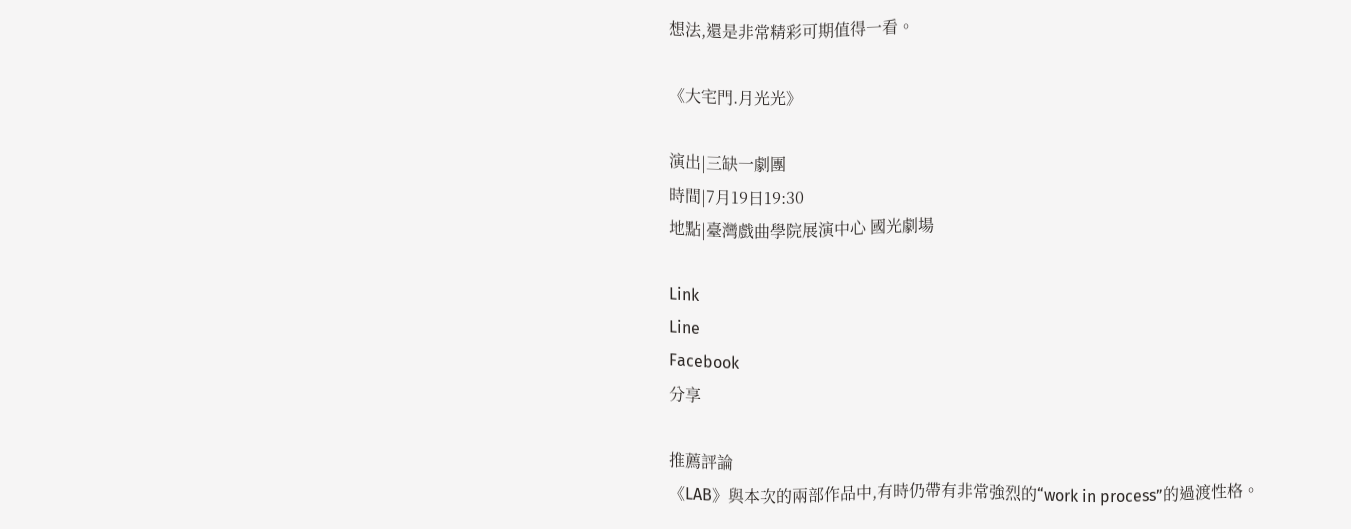想法,還是非常精彩可期值得一看。

《大宅門.月光光》

演出|三缺一劇團
時間|7月19日19:30
地點|臺灣戲曲學院展演中心 國光劇場

Link
Line
Facebook
分享

推薦評論
《LAB》與本次的兩部作品中,有時仍帶有非常強烈的“work in process”的過渡性格。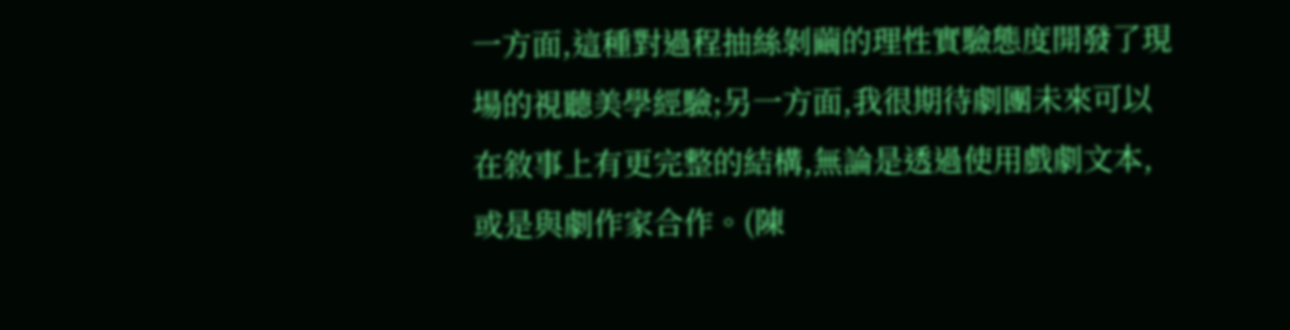一方面,這種對過程抽絲剝繭的理性實驗態度開發了現場的視聽美學經驗;另一方面,我很期待劇團未來可以在敘事上有更完整的結構,無論是透過使用戲劇文本,或是與劇作家合作。(陳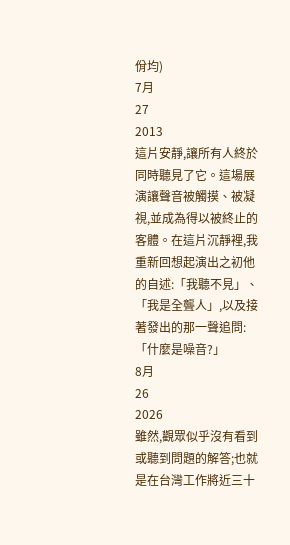佾均)
7月
27
2013
這片安靜,讓所有人終於同時聽見了它。這場展演讓聲音被觸摸、被凝視,並成為得以被終止的客體。在這片沉靜裡,我重新回想起演出之初他的自述:「我聽不見」、「我是全聾人」,以及接著發出的那一聲追問:「什麼是噪音?」
8月
26
2026
雖然,觀眾似乎沒有看到或聽到問題的解答;也就是在台灣工作將近三十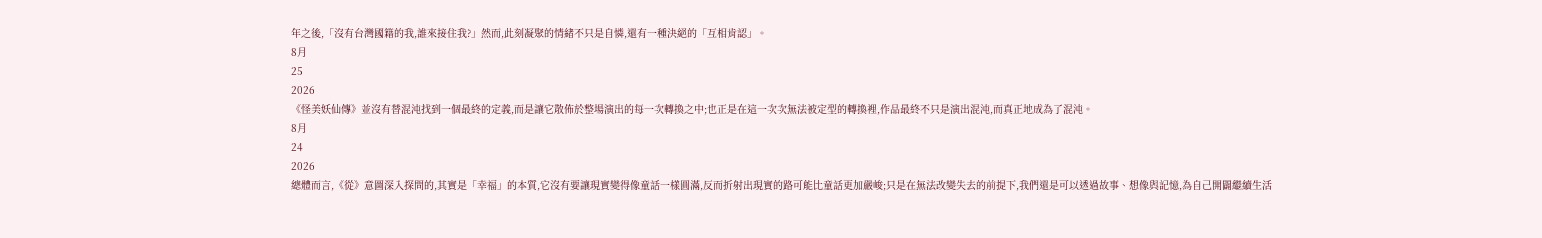年之後,「沒有台灣國籍的我,誰來接住我?」然而,此刻凝聚的情緒不只是自憐,還有一種決絕的「互相肯認」。
8月
25
2026
《怪美妖仙傳》並沒有替混沌找到一個最終的定義,而是讓它散佈於整場演出的每一次轉換之中;也正是在這一次次無法被定型的轉換裡,作品最終不只是演出混沌,而真正地成為了混沌。
8月
24
2026
總體而言,《從》意圖深入探問的,其實是「幸福」的本質,它沒有要讓現實變得像童話一樣圓滿,反而折射出現實的路可能比童話更加嚴峻;只是在無法改變失去的前提下,我們還是可以透過故事、想像與記憶,為自己開闢繼續生活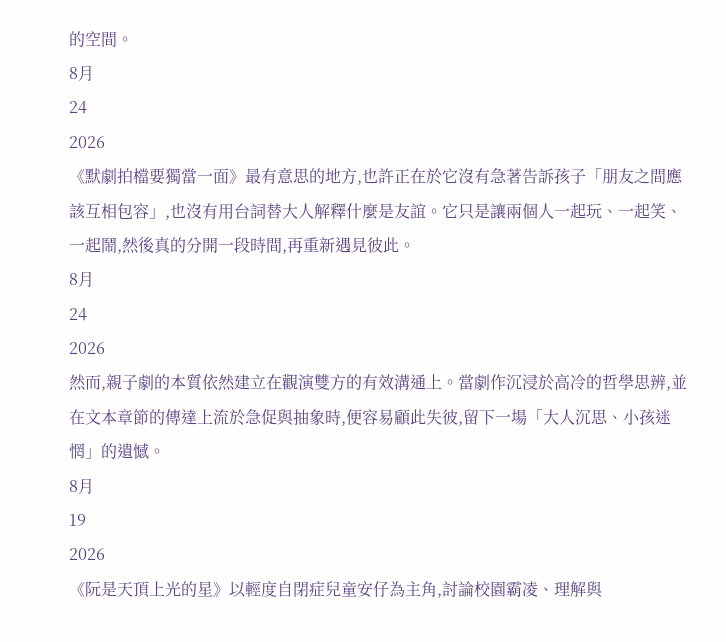的空間。
8月
24
2026
《默劇拍檔要獨當一面》最有意思的地方,也許正在於它沒有急著告訴孩子「朋友之間應該互相包容」,也沒有用台詞替大人解釋什麼是友誼。它只是讓兩個人一起玩、一起笑、一起鬧,然後真的分開一段時間,再重新遇見彼此。
8月
24
2026
然而,親子劇的本質依然建立在觀演雙方的有效溝通上。當劇作沉浸於高冷的哲學思辨,並在文本章節的傳達上流於急促與抽象時,便容易顧此失彼,留下一場「大人沉思、小孩迷惘」的遺憾。
8月
19
2026
《阮是天頂上光的星》以輕度自閉症兒童安仔為主角,討論校園霸凌、理解與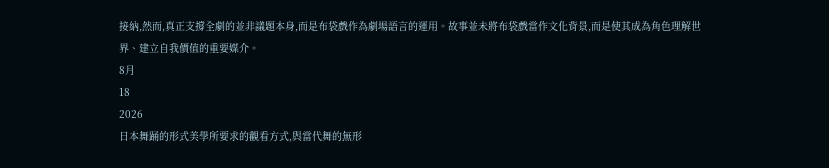接納,然而,真正支撐全劇的並非議題本身,而是布袋戲作為劇場語言的運用。故事並未將布袋戲當作文化背景,而是使其成為角色理解世界、建立自我價值的重要媒介。
8月
18
2026
日本舞踊的形式美學所要求的觀看方式,與當代舞的無形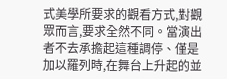式美學所要求的觀看方式,對觀眾而言,要求全然不同。當演出者不去承擔起這種調停、僅是加以羅列時,在舞台上升起的並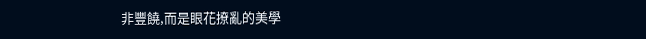非豐饒,而是眼花撩亂的美學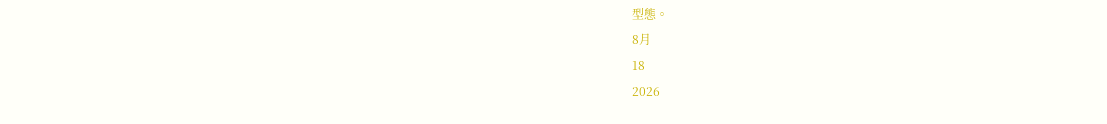型態。
8月
18
2026